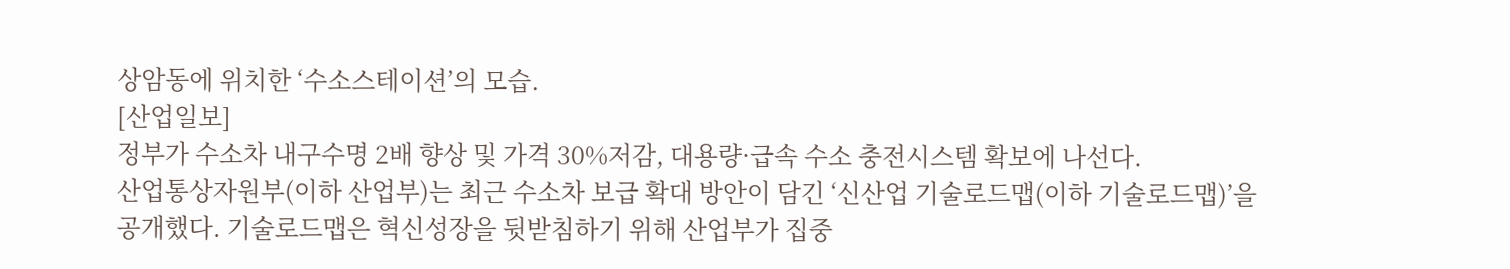상암동에 위치한 ‘수소스테이션’의 모습.
[산업일보]
정부가 수소차 내구수명 2배 향상 및 가격 30%저감, 대용량·급속 수소 충전시스템 확보에 나선다.
산업통상자원부(이하 산업부)는 최근 수소차 보급 확대 방안이 담긴 ‘신산업 기술로드맵(이하 기술로드맵)’을 공개했다. 기술로드맵은 혁신성장을 뒷받침하기 위해 산업부가 집중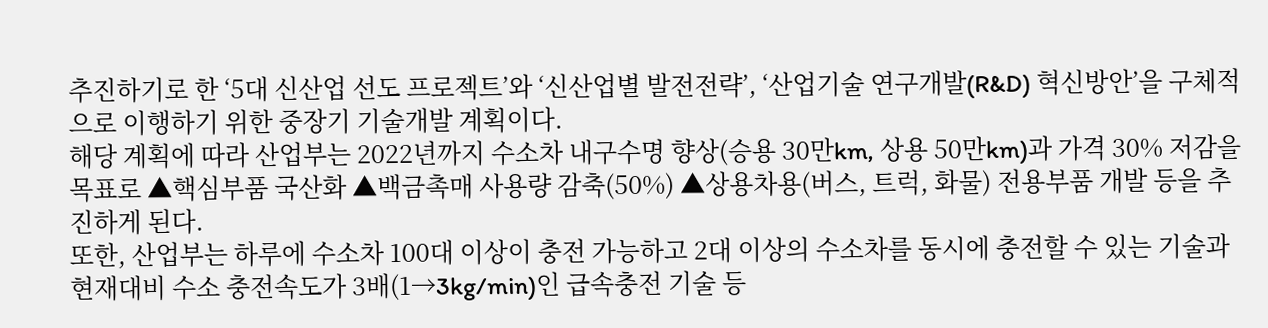추진하기로 한 ‘5대 신산업 선도 프로젝트’와 ‘신산업별 발전전략’, ‘산업기술 연구개발(R&D) 혁신방안’을 구체적으로 이행하기 위한 중장기 기술개발 계획이다.
해당 계획에 따라 산업부는 2022년까지 수소차 내구수명 향상(승용 30만km, 상용 50만km)과 가격 30% 저감을 목표로 ▲핵심부품 국산화 ▲백금촉매 사용량 감축(50%) ▲상용차용(버스, 트럭, 화물) 전용부품 개발 등을 추진하게 된다.
또한, 산업부는 하루에 수소차 100대 이상이 충전 가능하고 2대 이상의 수소차를 동시에 충전할 수 있는 기술과 현재대비 수소 충전속도가 3배(1→3kg/min)인 급속충전 기술 등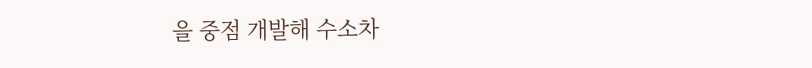을 중점 개발해 수소차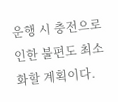운행 시 충전으로 인한 불편도 최소화할 계획이다.